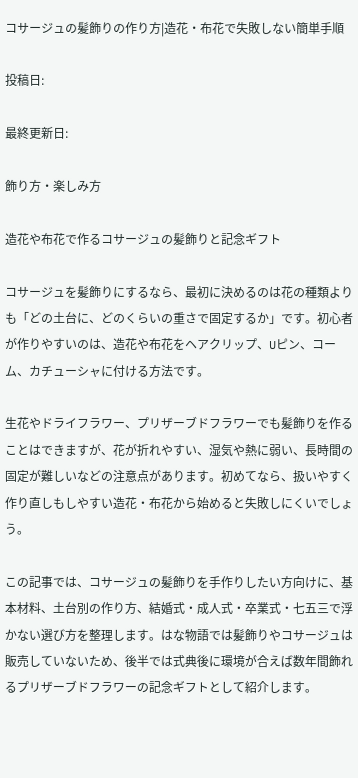コサージュの髪飾りの作り方|造花・布花で失敗しない簡単手順

投稿日:

最終更新日:

飾り方・楽しみ方

造花や布花で作るコサージュの髪飾りと記念ギフト

コサージュを髪飾りにするなら、最初に決めるのは花の種類よりも「どの土台に、どのくらいの重さで固定するか」です。初心者が作りやすいのは、造花や布花をヘアクリップ、Uピン、コーム、カチューシャに付ける方法です。

生花やドライフラワー、プリザーブドフラワーでも髪飾りを作ることはできますが、花が折れやすい、湿気や熱に弱い、長時間の固定が難しいなどの注意点があります。初めてなら、扱いやすく作り直しもしやすい造花・布花から始めると失敗しにくいでしょう。

この記事では、コサージュの髪飾りを手作りしたい方向けに、基本材料、土台別の作り方、結婚式・成人式・卒業式・七五三で浮かない選び方を整理します。はな物語では髪飾りやコサージュは販売していないため、後半では式典後に環境が合えば数年間飾れるプリザーブドフラワーの記念ギフトとして紹介します。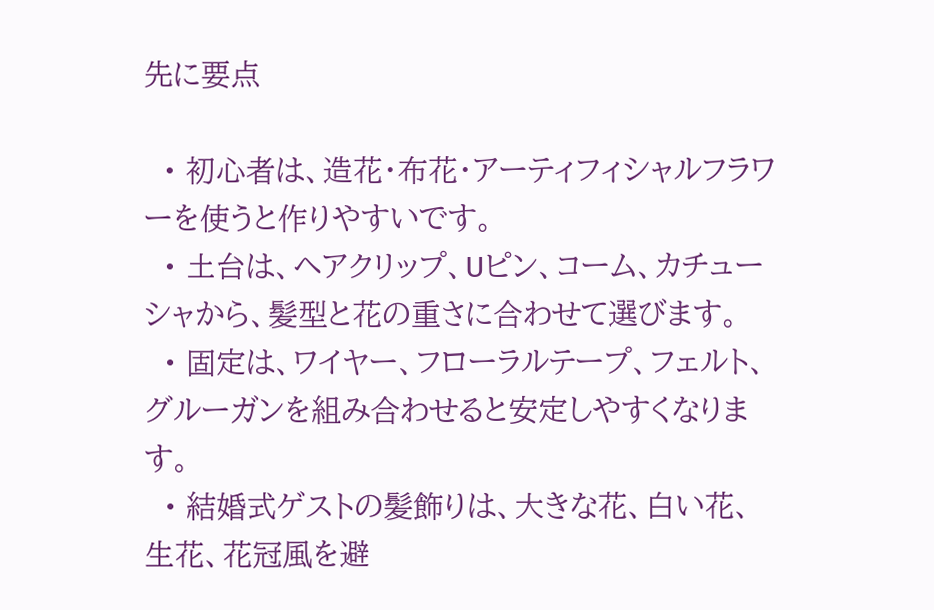先に要点

  • 初心者は、造花・布花・アーティフィシャルフラワーを使うと作りやすいです。
  • 土台は、ヘアクリップ、Uピン、コーム、カチューシャから、髪型と花の重さに合わせて選びます。
  • 固定は、ワイヤー、フローラルテープ、フェルト、グルーガンを組み合わせると安定しやすくなります。
  • 結婚式ゲストの髪飾りは、大きな花、白い花、生花、花冠風を避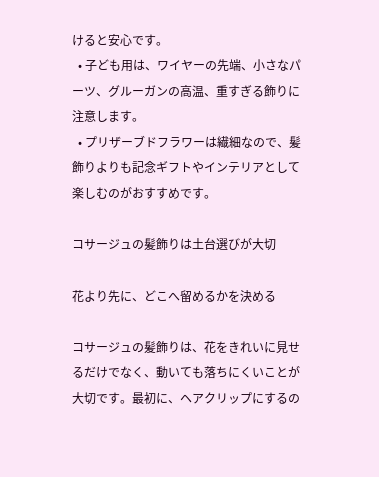けると安心です。
  • 子ども用は、ワイヤーの先端、小さなパーツ、グルーガンの高温、重すぎる飾りに注意します。
  • プリザーブドフラワーは繊細なので、髪飾りよりも記念ギフトやインテリアとして楽しむのがおすすめです。

コサージュの髪飾りは土台選びが大切

花より先に、どこへ留めるかを決める

コサージュの髪飾りは、花をきれいに見せるだけでなく、動いても落ちにくいことが大切です。最初に、ヘアクリップにするの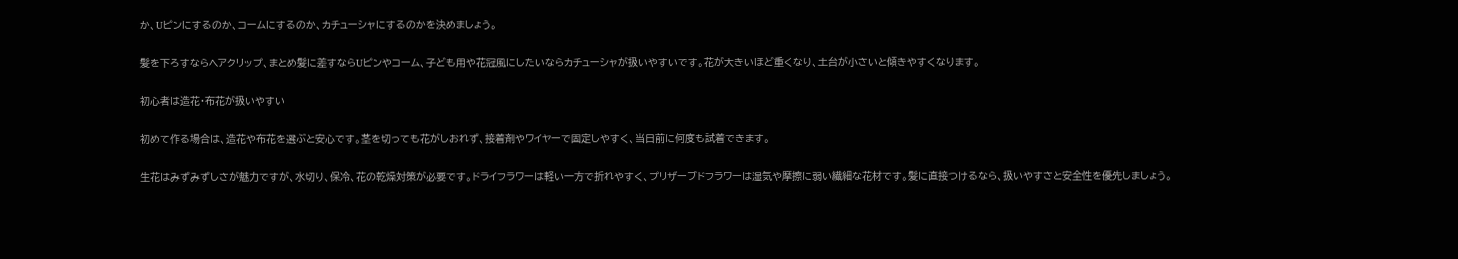か、Uピンにするのか、コームにするのか、カチューシャにするのかを決めましょう。

髪を下ろすならヘアクリップ、まとめ髪に差すならUピンやコーム、子ども用や花冠風にしたいならカチューシャが扱いやすいです。花が大きいほど重くなり、土台が小さいと傾きやすくなります。

初心者は造花・布花が扱いやすい

初めて作る場合は、造花や布花を選ぶと安心です。茎を切っても花がしおれず、接着剤やワイヤーで固定しやすく、当日前に何度も試着できます。

生花はみずみずしさが魅力ですが、水切り、保冷、花の乾燥対策が必要です。ドライフラワーは軽い一方で折れやすく、プリザーブドフラワーは湿気や摩擦に弱い繊細な花材です。髪に直接つけるなら、扱いやすさと安全性を優先しましょう。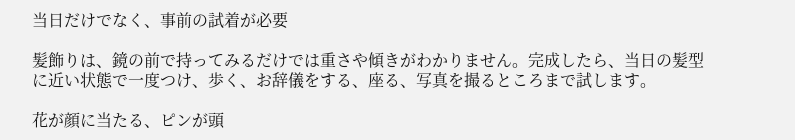当日だけでなく、事前の試着が必要

髪飾りは、鏡の前で持ってみるだけでは重さや傾きがわかりません。完成したら、当日の髪型に近い状態で一度つけ、歩く、お辞儀をする、座る、写真を撮るところまで試します。

花が顔に当たる、ピンが頭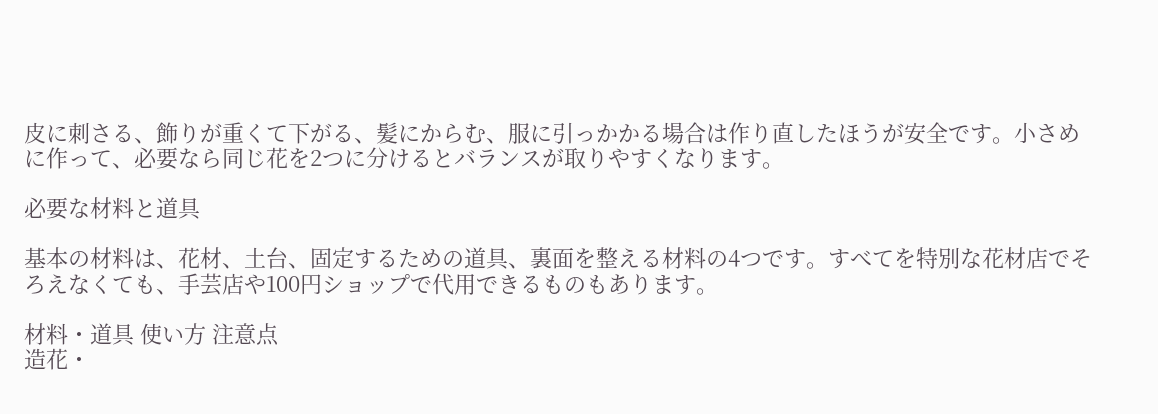皮に刺さる、飾りが重くて下がる、髪にからむ、服に引っかかる場合は作り直したほうが安全です。小さめに作って、必要なら同じ花を2つに分けるとバランスが取りやすくなります。

必要な材料と道具

基本の材料は、花材、土台、固定するための道具、裏面を整える材料の4つです。すべてを特別な花材店でそろえなくても、手芸店や100円ショップで代用できるものもあります。

材料・道具 使い方 注意点
造花・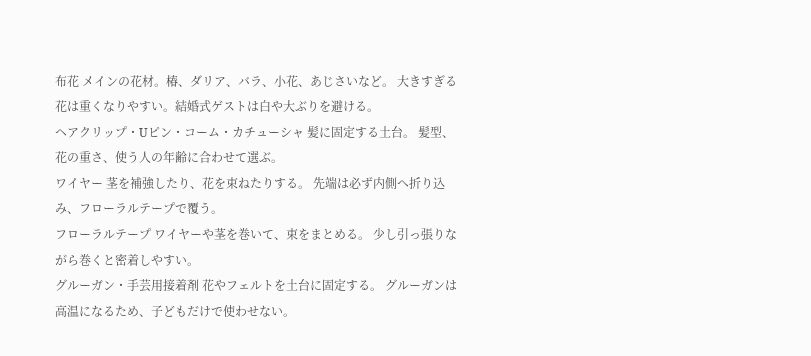布花 メインの花材。椿、ダリア、バラ、小花、あじさいなど。 大きすぎる花は重くなりやすい。結婚式ゲストは白や大ぶりを避ける。
ヘアクリップ・Uピン・コーム・カチューシャ 髪に固定する土台。 髪型、花の重さ、使う人の年齢に合わせて選ぶ。
ワイヤー 茎を補強したり、花を束ねたりする。 先端は必ず内側へ折り込み、フローラルテープで覆う。
フローラルテープ ワイヤーや茎を巻いて、束をまとめる。 少し引っ張りながら巻くと密着しやすい。
グルーガン・手芸用接着剤 花やフェルトを土台に固定する。 グルーガンは高温になるため、子どもだけで使わせない。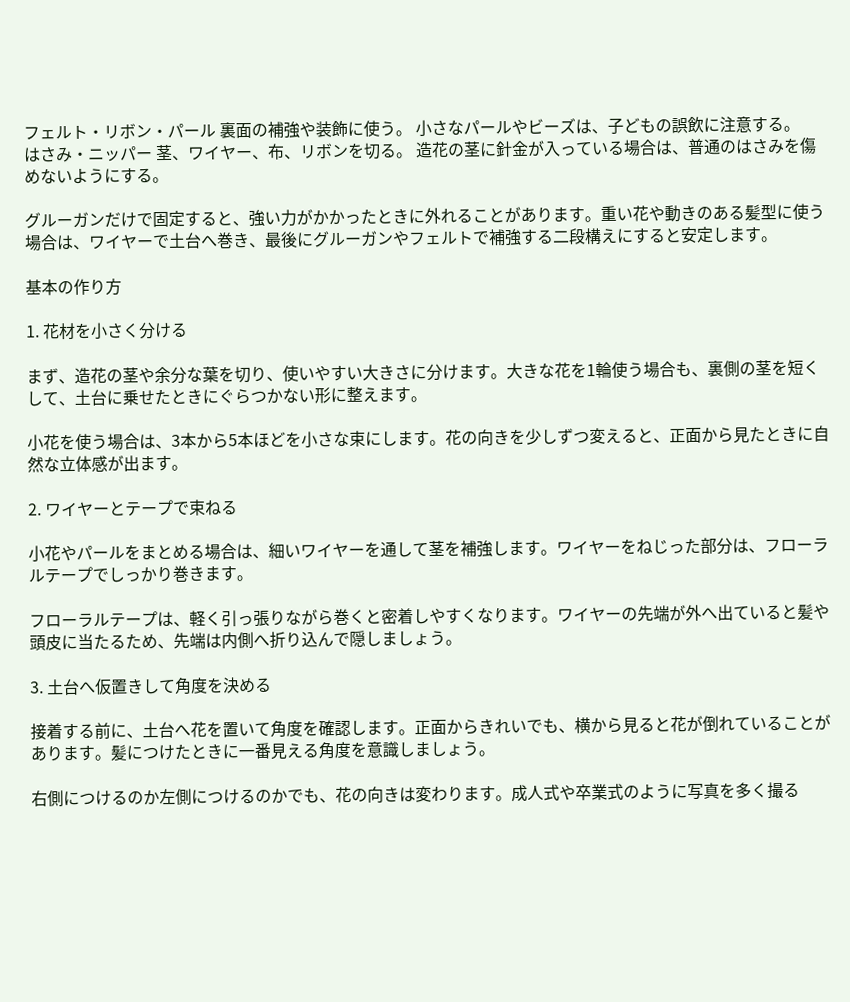フェルト・リボン・パール 裏面の補強や装飾に使う。 小さなパールやビーズは、子どもの誤飲に注意する。
はさみ・ニッパー 茎、ワイヤー、布、リボンを切る。 造花の茎に針金が入っている場合は、普通のはさみを傷めないようにする。

グルーガンだけで固定すると、強い力がかかったときに外れることがあります。重い花や動きのある髪型に使う場合は、ワイヤーで土台へ巻き、最後にグルーガンやフェルトで補強する二段構えにすると安定します。

基本の作り方

1. 花材を小さく分ける

まず、造花の茎や余分な葉を切り、使いやすい大きさに分けます。大きな花を1輪使う場合も、裏側の茎を短くして、土台に乗せたときにぐらつかない形に整えます。

小花を使う場合は、3本から5本ほどを小さな束にします。花の向きを少しずつ変えると、正面から見たときに自然な立体感が出ます。

2. ワイヤーとテープで束ねる

小花やパールをまとめる場合は、細いワイヤーを通して茎を補強します。ワイヤーをねじった部分は、フローラルテープでしっかり巻きます。

フローラルテープは、軽く引っ張りながら巻くと密着しやすくなります。ワイヤーの先端が外へ出ていると髪や頭皮に当たるため、先端は内側へ折り込んで隠しましょう。

3. 土台へ仮置きして角度を決める

接着する前に、土台へ花を置いて角度を確認します。正面からきれいでも、横から見ると花が倒れていることがあります。髪につけたときに一番見える角度を意識しましょう。

右側につけるのか左側につけるのかでも、花の向きは変わります。成人式や卒業式のように写真を多く撮る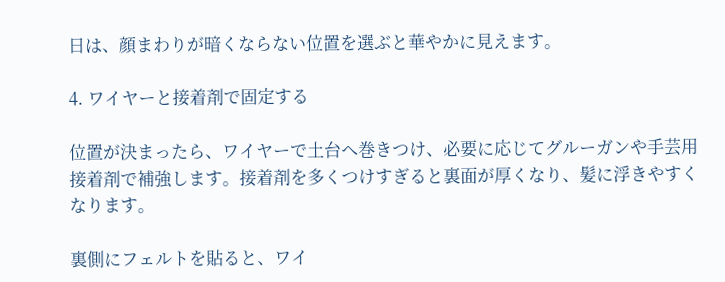日は、顔まわりが暗くならない位置を選ぶと華やかに見えます。

4. ワイヤーと接着剤で固定する

位置が決まったら、ワイヤーで土台へ巻きつけ、必要に応じてグルーガンや手芸用接着剤で補強します。接着剤を多くつけすぎると裏面が厚くなり、髪に浮きやすくなります。

裏側にフェルトを貼ると、ワイ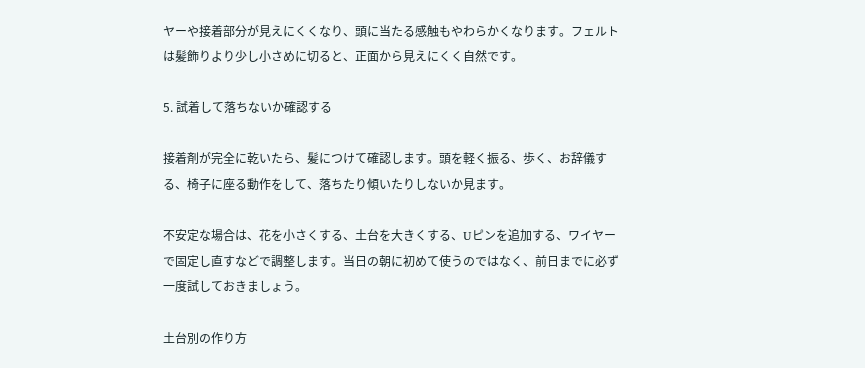ヤーや接着部分が見えにくくなり、頭に当たる感触もやわらかくなります。フェルトは髪飾りより少し小さめに切ると、正面から見えにくく自然です。

5. 試着して落ちないか確認する

接着剤が完全に乾いたら、髪につけて確認します。頭を軽く振る、歩く、お辞儀する、椅子に座る動作をして、落ちたり傾いたりしないか見ます。

不安定な場合は、花を小さくする、土台を大きくする、Uピンを追加する、ワイヤーで固定し直すなどで調整します。当日の朝に初めて使うのではなく、前日までに必ず一度試しておきましょう。

土台別の作り方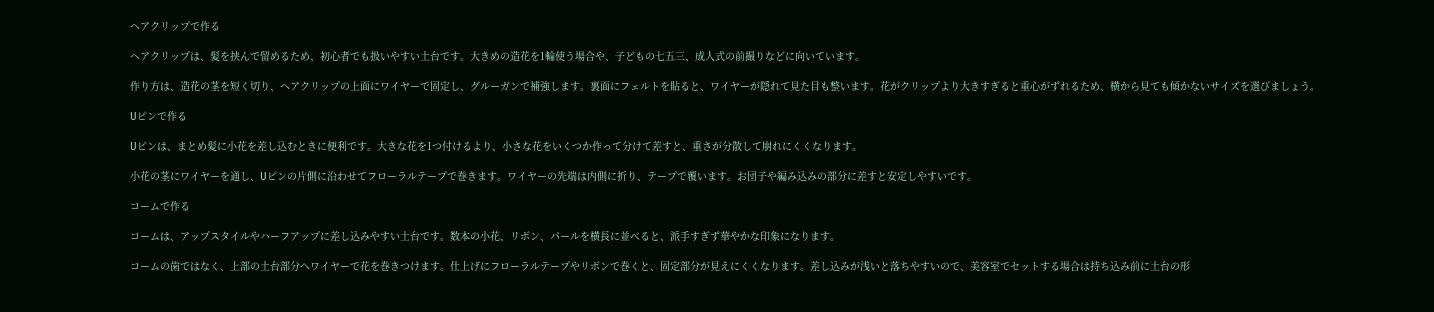ヘアクリップで作る

ヘアクリップは、髪を挟んで留めるため、初心者でも扱いやすい土台です。大きめの造花を1輪使う場合や、子どもの七五三、成人式の前撮りなどに向いています。

作り方は、造花の茎を短く切り、ヘアクリップの上面にワイヤーで固定し、グルーガンで補強します。裏面にフェルトを貼ると、ワイヤーが隠れて見た目も整います。花がクリップより大きすぎると重心がずれるため、横から見ても傾かないサイズを選びましょう。

Uピンで作る

Uピンは、まとめ髪に小花を差し込むときに便利です。大きな花を1つ付けるより、小さな花をいくつか作って分けて差すと、重さが分散して崩れにくくなります。

小花の茎にワイヤーを通し、Uピンの片側に沿わせてフローラルテープで巻きます。ワイヤーの先端は内側に折り、テープで覆います。お団子や編み込みの部分に差すと安定しやすいです。

コームで作る

コームは、アップスタイルやハーフアップに差し込みやすい土台です。数本の小花、リボン、パールを横長に並べると、派手すぎず華やかな印象になります。

コームの歯ではなく、上部の土台部分へワイヤーで花を巻きつけます。仕上げにフローラルテープやリボンで巻くと、固定部分が見えにくくなります。差し込みが浅いと落ちやすいので、美容室でセットする場合は持ち込み前に土台の形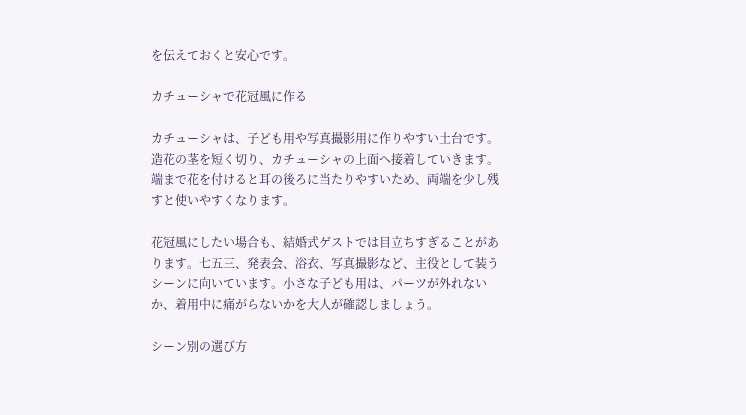を伝えておくと安心です。

カチューシャで花冠風に作る

カチューシャは、子ども用や写真撮影用に作りやすい土台です。造花の茎を短く切り、カチューシャの上面へ接着していきます。端まで花を付けると耳の後ろに当たりやすいため、両端を少し残すと使いやすくなります。

花冠風にしたい場合も、結婚式ゲストでは目立ちすぎることがあります。七五三、発表会、浴衣、写真撮影など、主役として装うシーンに向いています。小さな子ども用は、パーツが外れないか、着用中に痛がらないかを大人が確認しましょう。

シーン別の選び方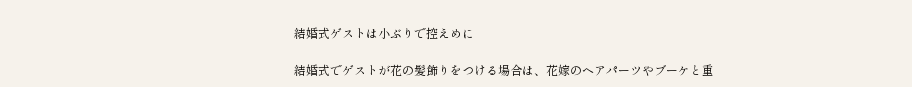結婚式ゲストは小ぶりで控えめに

結婚式でゲストが花の髪飾りをつける場合は、花嫁のヘアパーツやブーケと重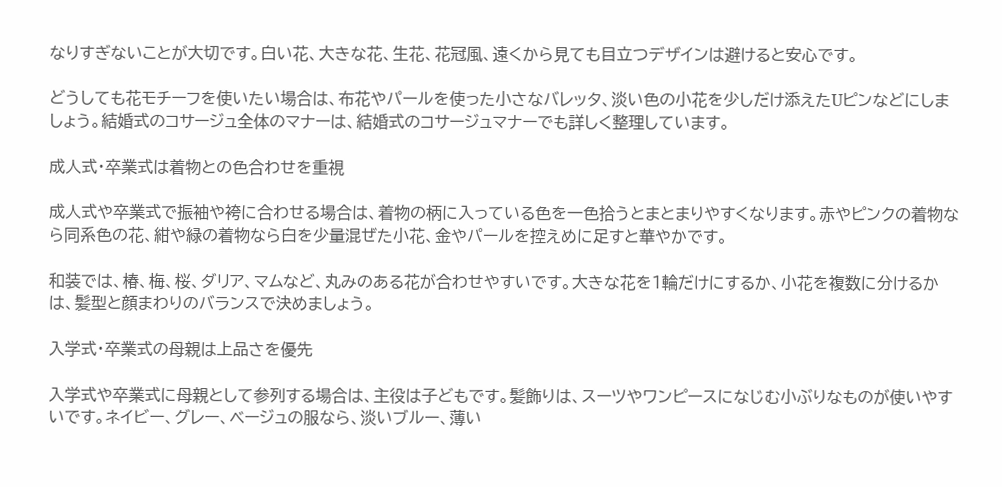なりすぎないことが大切です。白い花、大きな花、生花、花冠風、遠くから見ても目立つデザインは避けると安心です。

どうしても花モチーフを使いたい場合は、布花やパールを使った小さなバレッタ、淡い色の小花を少しだけ添えたUピンなどにしましょう。結婚式のコサージュ全体のマナーは、結婚式のコサージュマナーでも詳しく整理しています。

成人式・卒業式は着物との色合わせを重視

成人式や卒業式で振袖や袴に合わせる場合は、着物の柄に入っている色を一色拾うとまとまりやすくなります。赤やピンクの着物なら同系色の花、紺や緑の着物なら白を少量混ぜた小花、金やパールを控えめに足すと華やかです。

和装では、椿、梅、桜、ダリア、マムなど、丸みのある花が合わせやすいです。大きな花を1輪だけにするか、小花を複数に分けるかは、髪型と顔まわりのバランスで決めましょう。

入学式・卒業式の母親は上品さを優先

入学式や卒業式に母親として参列する場合は、主役は子どもです。髪飾りは、スーツやワンピースになじむ小ぶりなものが使いやすいです。ネイビー、グレー、ベージュの服なら、淡いブルー、薄い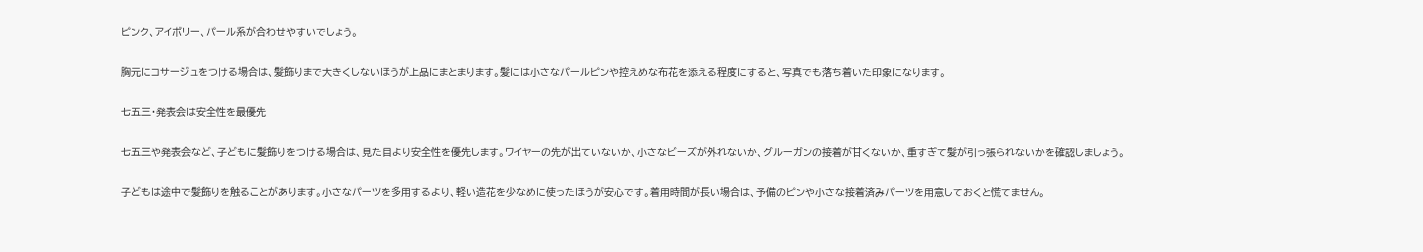ピンク、アイボリー、パール系が合わせやすいでしょう。

胸元にコサージュをつける場合は、髪飾りまで大きくしないほうが上品にまとまります。髪には小さなパールピンや控えめな布花を添える程度にすると、写真でも落ち着いた印象になります。

七五三・発表会は安全性を最優先

七五三や発表会など、子どもに髪飾りをつける場合は、見た目より安全性を優先します。ワイヤーの先が出ていないか、小さなビーズが外れないか、グルーガンの接着が甘くないか、重すぎて髪が引っ張られないかを確認しましょう。

子どもは途中で髪飾りを触ることがあります。小さなパーツを多用するより、軽い造花を少なめに使ったほうが安心です。着用時間が長い場合は、予備のピンや小さな接着済みパーツを用意しておくと慌てません。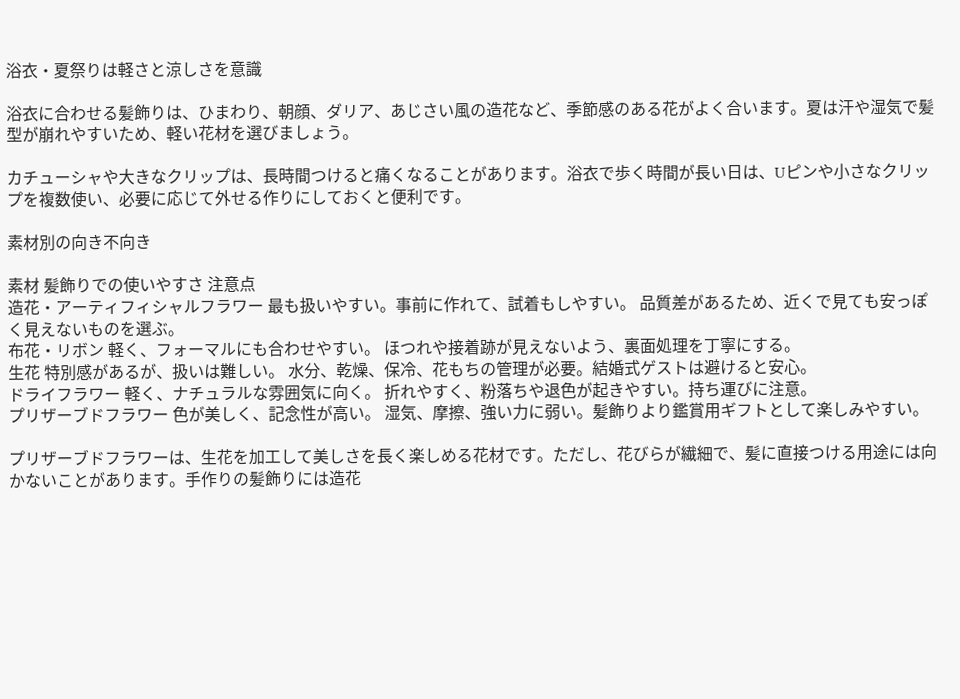浴衣・夏祭りは軽さと涼しさを意識

浴衣に合わせる髪飾りは、ひまわり、朝顔、ダリア、あじさい風の造花など、季節感のある花がよく合います。夏は汗や湿気で髪型が崩れやすいため、軽い花材を選びましょう。

カチューシャや大きなクリップは、長時間つけると痛くなることがあります。浴衣で歩く時間が長い日は、Uピンや小さなクリップを複数使い、必要に応じて外せる作りにしておくと便利です。

素材別の向き不向き

素材 髪飾りでの使いやすさ 注意点
造花・アーティフィシャルフラワー 最も扱いやすい。事前に作れて、試着もしやすい。 品質差があるため、近くで見ても安っぽく見えないものを選ぶ。
布花・リボン 軽く、フォーマルにも合わせやすい。 ほつれや接着跡が見えないよう、裏面処理を丁寧にする。
生花 特別感があるが、扱いは難しい。 水分、乾燥、保冷、花もちの管理が必要。結婚式ゲストは避けると安心。
ドライフラワー 軽く、ナチュラルな雰囲気に向く。 折れやすく、粉落ちや退色が起きやすい。持ち運びに注意。
プリザーブドフラワー 色が美しく、記念性が高い。 湿気、摩擦、強い力に弱い。髪飾りより鑑賞用ギフトとして楽しみやすい。

プリザーブドフラワーは、生花を加工して美しさを長く楽しめる花材です。ただし、花びらが繊細で、髪に直接つける用途には向かないことがあります。手作りの髪飾りには造花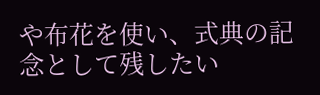や布花を使い、式典の記念として残したい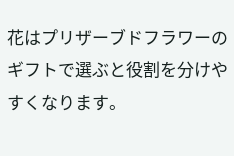花はプリザーブドフラワーのギフトで選ぶと役割を分けやすくなります。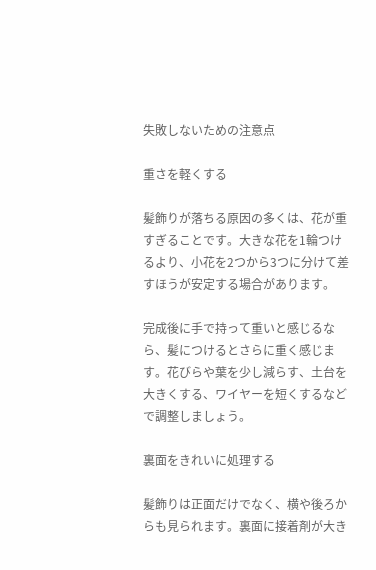失敗しないための注意点

重さを軽くする

髪飾りが落ちる原因の多くは、花が重すぎることです。大きな花を1輪つけるより、小花を2つから3つに分けて差すほうが安定する場合があります。

完成後に手で持って重いと感じるなら、髪につけるとさらに重く感じます。花びらや葉を少し減らす、土台を大きくする、ワイヤーを短くするなどで調整しましょう。

裏面をきれいに処理する

髪飾りは正面だけでなく、横や後ろからも見られます。裏面に接着剤が大き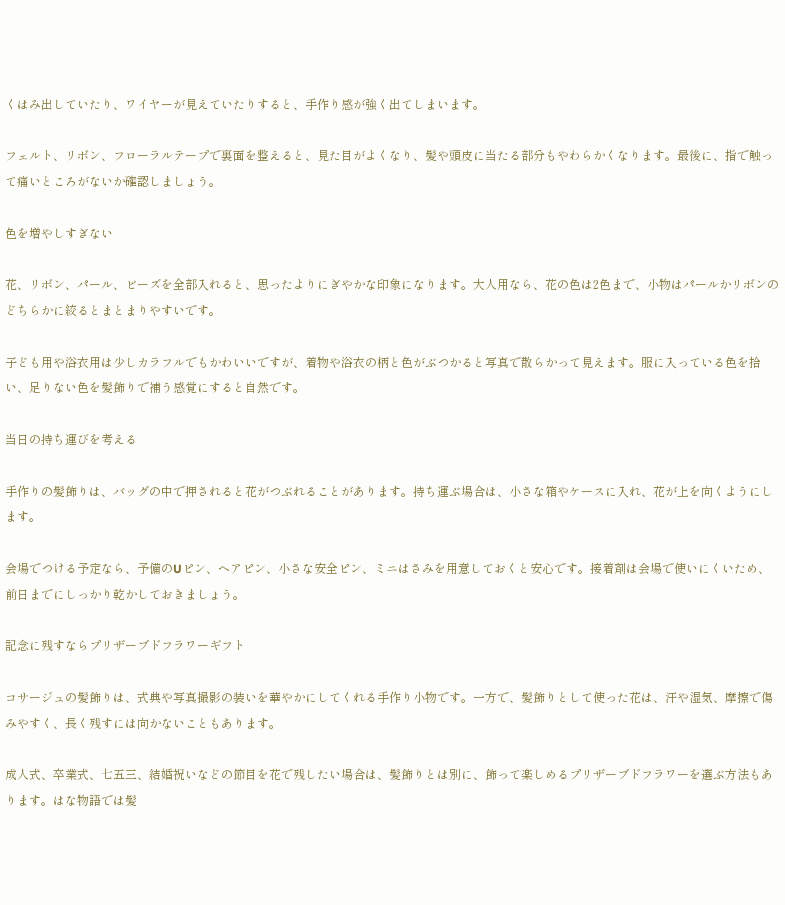くはみ出していたり、ワイヤーが見えていたりすると、手作り感が強く出てしまいます。

フェルト、リボン、フローラルテープで裏面を整えると、見た目がよくなり、髪や頭皮に当たる部分もやわらかくなります。最後に、指で触って痛いところがないか確認しましょう。

色を増やしすぎない

花、リボン、パール、ビーズを全部入れると、思ったよりにぎやかな印象になります。大人用なら、花の色は2色まで、小物はパールかリボンのどちらかに絞るとまとまりやすいです。

子ども用や浴衣用は少しカラフルでもかわいいですが、着物や浴衣の柄と色がぶつかると写真で散らかって見えます。服に入っている色を拾い、足りない色を髪飾りで補う感覚にすると自然です。

当日の持ち運びを考える

手作りの髪飾りは、バッグの中で押されると花がつぶれることがあります。持ち運ぶ場合は、小さな箱やケースに入れ、花が上を向くようにします。

会場でつける予定なら、予備のUピン、ヘアピン、小さな安全ピン、ミニはさみを用意しておくと安心です。接着剤は会場で使いにくいため、前日までにしっかり乾かしておきましょう。

記念に残すならプリザーブドフラワーギフト

コサージュの髪飾りは、式典や写真撮影の装いを華やかにしてくれる手作り小物です。一方で、髪飾りとして使った花は、汗や湿気、摩擦で傷みやすく、長く残すには向かないこともあります。

成人式、卒業式、七五三、結婚祝いなどの節目を花で残したい場合は、髪飾りとは別に、飾って楽しめるプリザーブドフラワーを選ぶ方法もあります。はな物語では髪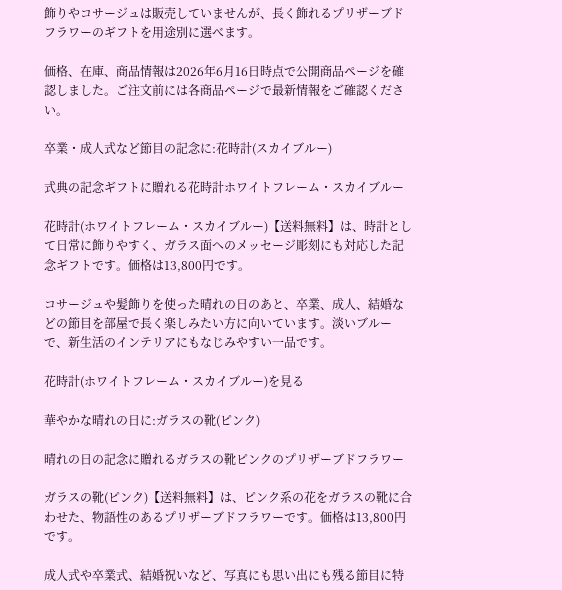飾りやコサージュは販売していませんが、長く飾れるプリザーブドフラワーのギフトを用途別に選べます。

価格、在庫、商品情報は2026年6月16日時点で公開商品ページを確認しました。ご注文前には各商品ページで最新情報をご確認ください。

卒業・成人式など節目の記念に:花時計(スカイブルー)

式典の記念ギフトに贈れる花時計ホワイトフレーム・スカイブルー

花時計(ホワイトフレーム・スカイブルー)【送料無料】は、時計として日常に飾りやすく、ガラス面へのメッセージ彫刻にも対応した記念ギフトです。価格は13,800円です。

コサージュや髪飾りを使った晴れの日のあと、卒業、成人、結婚などの節目を部屋で長く楽しみたい方に向いています。淡いブルーで、新生活のインテリアにもなじみやすい一品です。

花時計(ホワイトフレーム・スカイブルー)を見る

華やかな晴れの日に:ガラスの靴(ピンク)

晴れの日の記念に贈れるガラスの靴ピンクのプリザーブドフラワー

ガラスの靴(ピンク)【送料無料】は、ピンク系の花をガラスの靴に合わせた、物語性のあるプリザーブドフラワーです。価格は13,800円です。

成人式や卒業式、結婚祝いなど、写真にも思い出にも残る節目に特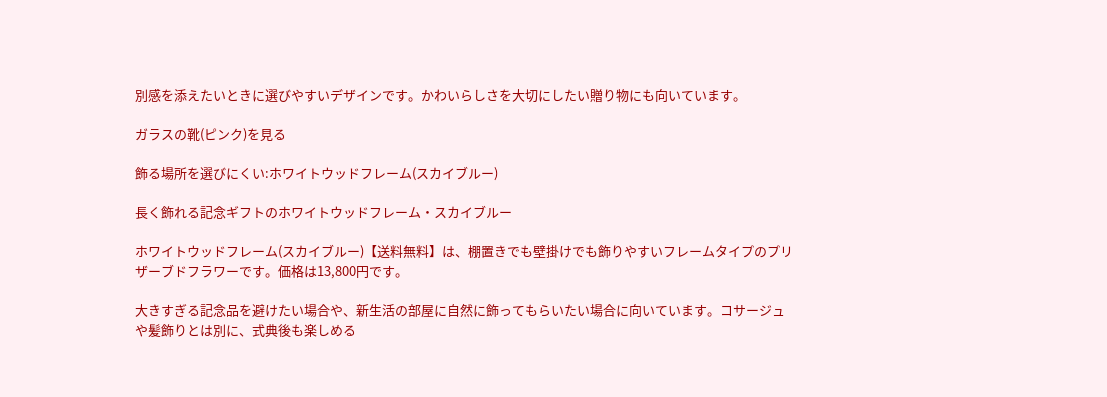別感を添えたいときに選びやすいデザインです。かわいらしさを大切にしたい贈り物にも向いています。

ガラスの靴(ピンク)を見る

飾る場所を選びにくい:ホワイトウッドフレーム(スカイブルー)

長く飾れる記念ギフトのホワイトウッドフレーム・スカイブルー

ホワイトウッドフレーム(スカイブルー)【送料無料】は、棚置きでも壁掛けでも飾りやすいフレームタイプのプリザーブドフラワーです。価格は13,800円です。

大きすぎる記念品を避けたい場合や、新生活の部屋に自然に飾ってもらいたい場合に向いています。コサージュや髪飾りとは別に、式典後も楽しめる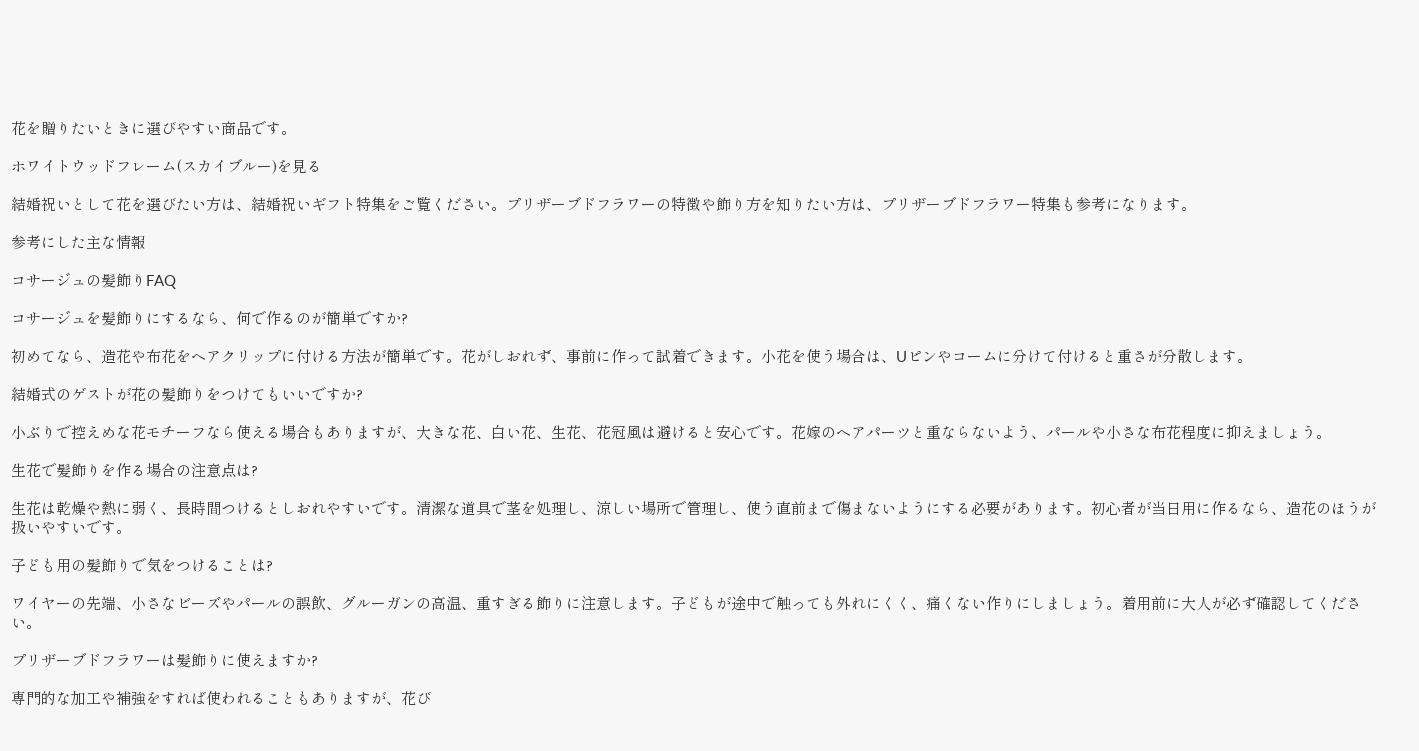花を贈りたいときに選びやすい商品です。

ホワイトウッドフレーム(スカイブルー)を見る

結婚祝いとして花を選びたい方は、結婚祝いギフト特集をご覧ください。プリザーブドフラワーの特徴や飾り方を知りたい方は、プリザーブドフラワー特集も参考になります。

参考にした主な情報

コサージュの髪飾りFAQ

コサージュを髪飾りにするなら、何で作るのが簡単ですか?

初めてなら、造花や布花をヘアクリップに付ける方法が簡単です。花がしおれず、事前に作って試着できます。小花を使う場合は、Uピンやコームに分けて付けると重さが分散します。

結婚式のゲストが花の髪飾りをつけてもいいですか?

小ぶりで控えめな花モチーフなら使える場合もありますが、大きな花、白い花、生花、花冠風は避けると安心です。花嫁のヘアパーツと重ならないよう、パールや小さな布花程度に抑えましょう。

生花で髪飾りを作る場合の注意点は?

生花は乾燥や熱に弱く、長時間つけるとしおれやすいです。清潔な道具で茎を処理し、涼しい場所で管理し、使う直前まで傷まないようにする必要があります。初心者が当日用に作るなら、造花のほうが扱いやすいです。

子ども用の髪飾りで気をつけることは?

ワイヤーの先端、小さなビーズやパールの誤飲、グルーガンの高温、重すぎる飾りに注意します。子どもが途中で触っても外れにくく、痛くない作りにしましょう。着用前に大人が必ず確認してください。

プリザーブドフラワーは髪飾りに使えますか?

専門的な加工や補強をすれば使われることもありますが、花び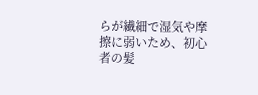らが繊細で湿気や摩擦に弱いため、初心者の髪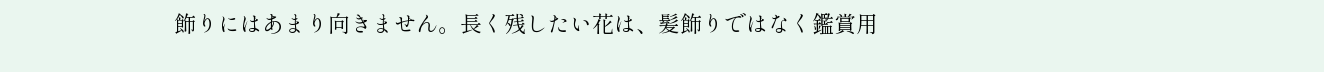飾りにはあまり向きません。長く残したい花は、髪飾りではなく鑑賞用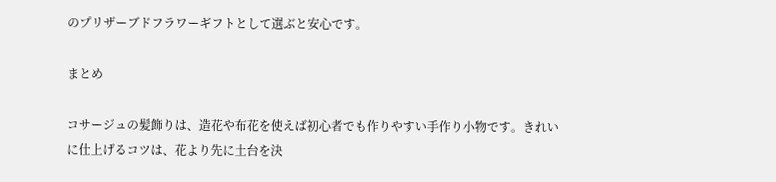のプリザーブドフラワーギフトとして選ぶと安心です。

まとめ

コサージュの髪飾りは、造花や布花を使えば初心者でも作りやすい手作り小物です。きれいに仕上げるコツは、花より先に土台を決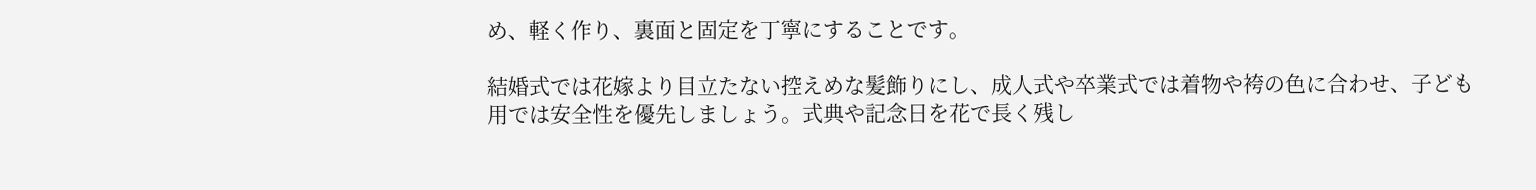め、軽く作り、裏面と固定を丁寧にすることです。

結婚式では花嫁より目立たない控えめな髪飾りにし、成人式や卒業式では着物や袴の色に合わせ、子ども用では安全性を優先しましょう。式典や記念日を花で長く残し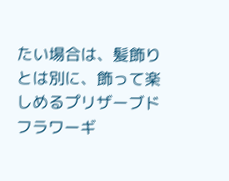たい場合は、髪飾りとは別に、飾って楽しめるプリザーブドフラワーギ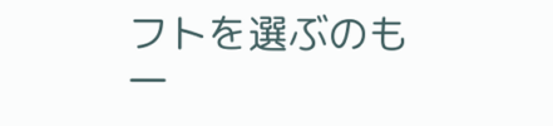フトを選ぶのも一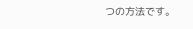つの方法です。